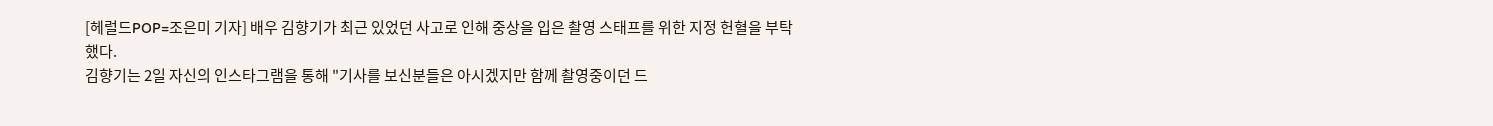[헤럴드POP=조은미 기자] 배우 김향기가 최근 있었던 사고로 인해 중상을 입은 촬영 스태프를 위한 지정 헌혈을 부탁했다.
김향기는 2일 자신의 인스타그램을 통해 "기사를 보신분들은 아시겠지만 함께 촬영중이던 드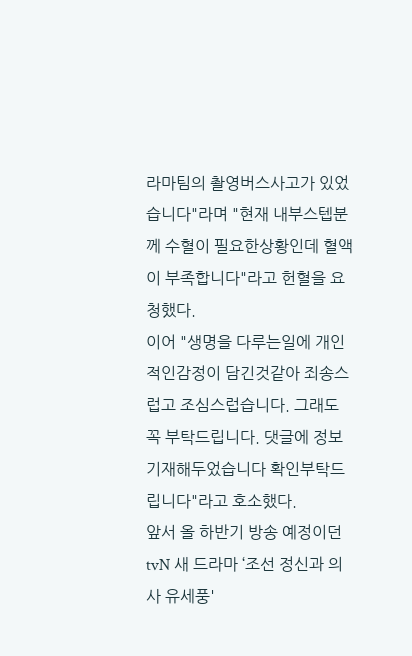라마팀의 촬영버스사고가 있었습니다"라며 "현재 내부스텝분께 수혈이 필요한상황인데 혈액이 부족합니다"라고 헌혈을 요청했다.
이어 "생명을 다루는일에 개인적인감정이 담긴것같아 죄송스럽고 조심스럽습니다. 그래도 꼭 부탁드립니다. 댓글에 정보 기재해두었습니다 확인부탁드립니다"라고 호소했다.
앞서 올 하반기 방송 예정이던 tvN 새 드라마 ‘조선 정신과 의사 유세풍'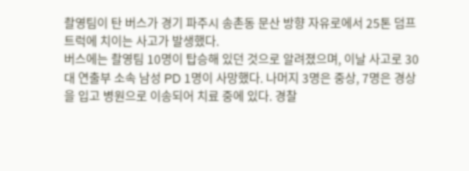촬영팀이 탄 버스가 경기 파주시 송촌동 문산 방향 자유로에서 25톤 덤프트럭에 치이는 사고가 발생했다.
버스에는 촬영팀 10명이 탑승해 있던 것으로 알려졌으며, 이날 사고로 30대 연출부 소속 남성 PD 1명이 사망했다. 나머지 3명은 중상, 7명은 경상을 입고 병원으로 이송되어 치료 중에 있다. 경찰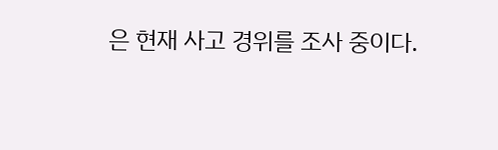은 현재 사고 경위를 조사 중이다.